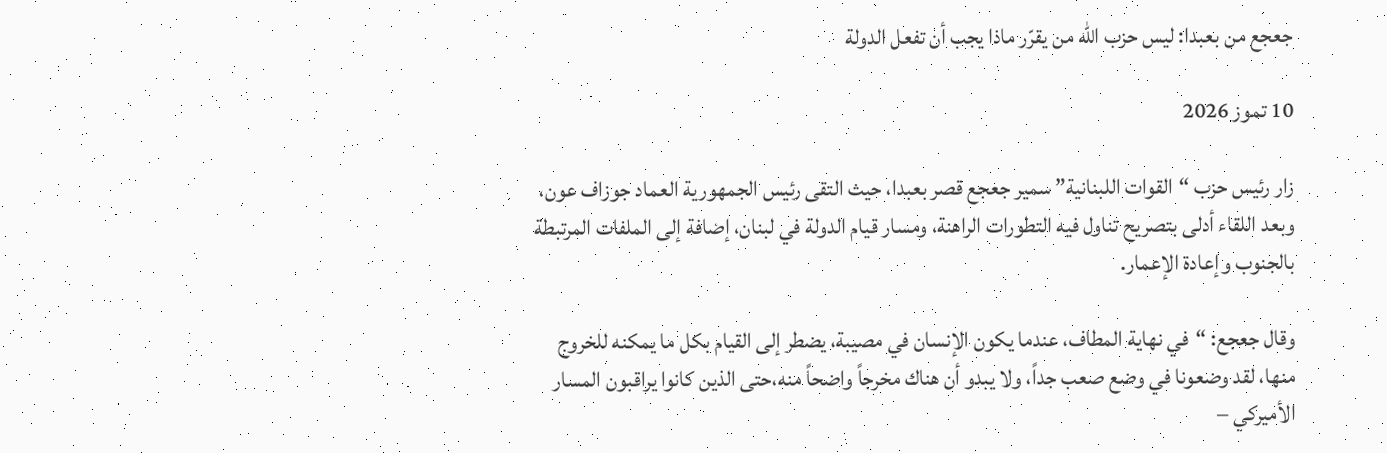جعجع من بعبدا: ليس حزب الله من يقرّر ماذا يجب أن تفعل الدولة

10 تموز 2026

زار رئيس حزب “القوات اللبنانية” سمير جعجع قصر بعبدا، حيث التقى رئيس الجمهورية العماد جوزاف عون، وبعد اللقاء أدلى بتصريح تناول فيه التطورات الراهنة، ومسار قيام الدولة في لبنان، إضافة إلى الملفات المرتبطة بالجنوب وإعادة الإعمار.

وقال جعجع: “في نهاية المطاف، عندما يكون الإنسان في مصيبة، يضطر إلى القيام بكل ما يمكنه للخروج منها، لقد وضعونا في وضع صعب جداً، ولا يبدو أن هناك مخرجاً واضحاً منه،حتى الذين كانوا يراقبون المسار الأميركي –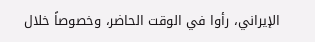الإيراني، رأوا في الوقت الحاضر، وخصوصاً خلال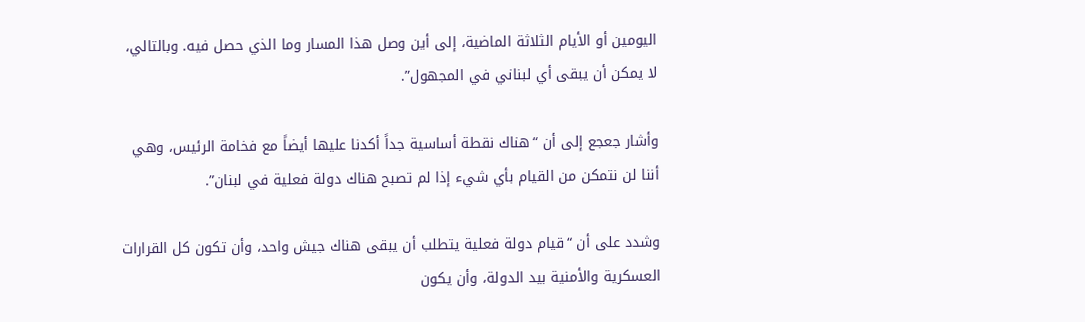اليومين أو الأيام الثلاثة الماضية، إلى أين وصل هذا المسار وما الذي حصل فيه. وبالتالي، لا يمكن أن يبقى أي لبناني في المجهول”.

وأشار جعجع إلى أن “هناك نقطة أساسية جداً أكدنا عليها أيضاً مع فخامة الرئيس، وهي أننا لن نتمكن من القيام بأي شيء إذا لم تصبح هناك دولة فعلية في لبنان”.

وشدد على أن “قيام دولة فعلية يتطلب أن يبقى هناك جيش واحد، وأن تكون كل القرارات العسكرية والأمنية بيد الدولة، وأن يكون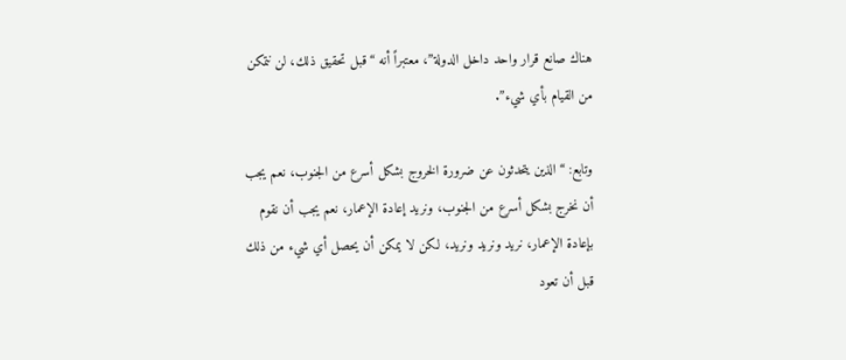هناك صانع قرار واحد داخل الدولة”، معتبراً أنه “قبل تحقيق ذلك، لن نتمكن من القيام بأي شيء”.

وتابع: “الذين يتحدثون عن ضرورة الخروج بشكل أسرع من الجنوب، نعم يجب أن نخرج بشكل أسرع من الجنوب، ونريد إعادة الإعمار، نعم يجب أن نقوم بإعادة الإعمار، نريد ونريد ونريد، لكن لا يمكن أن يحصل أي شيء من ذلك قبل أن تعود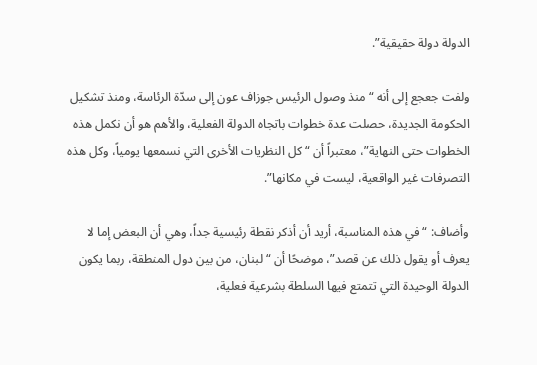الدولة دولة حقيقية”.

ولفت جعجع إلى أنه “منذ وصول الرئيس جوزاف عون إلى سدّة الرئاسة، ومنذ تشكيل الحكومة الجديدة، حصلت عدة خطوات باتجاه الدولة الفعلية، والأهم هو أن نكمل هذه الخطوات حتى النهاية”، معتبراً أن “كل النظريات الأخرى التي نسمعها يومياً، وكل هذه التصرفات غير الواقعية، ليست في مكانها”.

وأضاف: “في هذه المناسبة، أريد أن أذكر نقطة رئيسية جداً، وهي أن البعض إما لا يعرف أو يقول ذلك عن قصد”، موضحًا أن “لبنان، من بين دول المنطقة، ربما يكون الدولة الوحيدة التي تتمتع فيها السلطة بشرعية فعلية،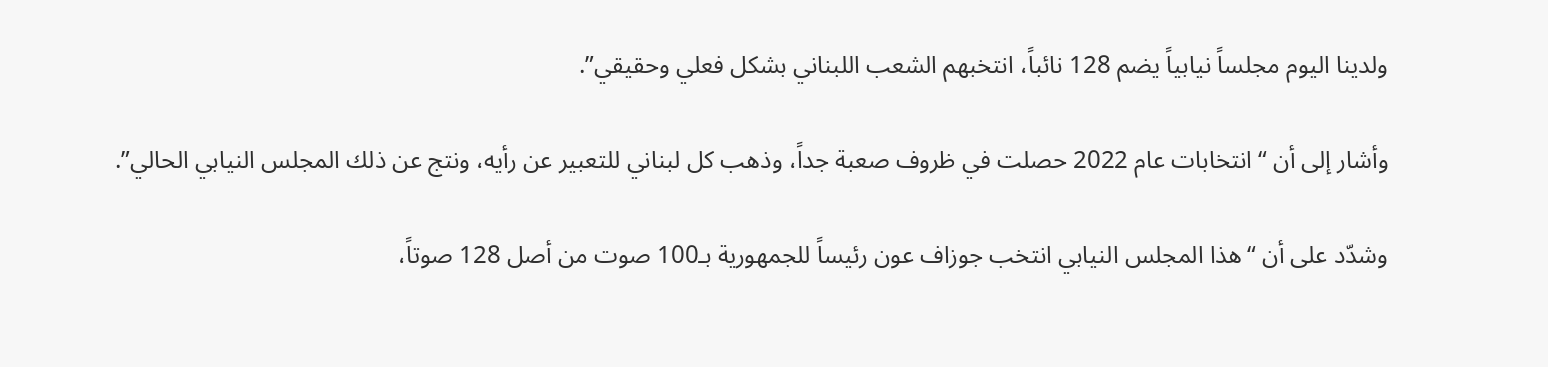ولدينا اليوم مجلساً نيابياً يضم 128 نائباً، انتخبهم الشعب اللبناني بشكل فعلي وحقيقي”.

وأشار إلى أن “انتخابات عام 2022 حصلت في ظروف صعبة جداً، وذهب كل لبناني للتعبير عن رأيه، ونتج عن ذلك المجلس النيابي الحالي”.

وشدّد على أن “هذا المجلس النيابي انتخب جوزاف عون رئيساً للجمهورية بـ100 صوت من أصل 128 صوتاً،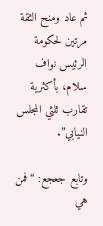ثم عاد ومنح الثقة مرتين لحكومة الرئيس نواف سلام، بأكثرية تقارب ثلثي المجلس النيابي”.

وتابع جعجع: “فمن هي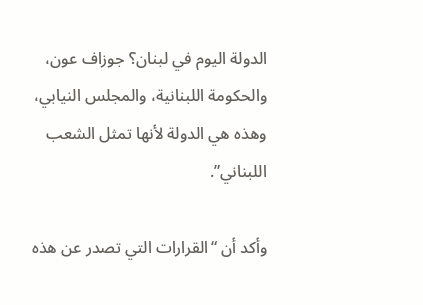الدولة اليوم في لبنان؟ جوزاف عون، والحكومة اللبنانية، والمجلس النيابي، وهذه هي الدولة لأنها تمثل الشعب اللبناني”.

وأكد أن “القرارات التي تصدر عن هذه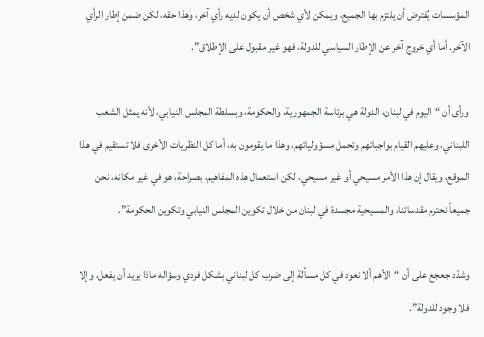المؤسسات يُفترض أن يلتزم بها الجميع، ويمكن لأي شخص أن يكون لديه رأي آخر، وهذا حقه، لكن ضمن إطار الرأي الآخر. أما أي خروج آخر عن الإطار السياسي للدولة، فهو غير مقبول على الإطلاق”.

ورأى أن “اليوم في لبنان، الدولة هي برئاسة الجمهورية، والحكومة، وبسلطة المجلس النيابي، لأنه يمثل الشعب اللبناني، وعليهم القيام بواجباتهم وتحمل مسؤولياتهم، وهذا ما يقومون به، أما كل النظريات الأخرى فلا تستقيم في هذا الموقع، ويقال إن هذا الأمر مسيحي أو غير مسيحي، لكن استعمال هذه المفاهيم، بصراحة، هو في غير مكانه، نحن جميعاً نحترم مقدساتنا، والمسيحية مجسدة في لبنان من خلال تكوين المجلس النيابي وتكوين الحكومة”.

وشدّد جعجع على أن “الأهم ألا نعود في كل مسألة إلى ضرب كل لبناني بشكل فردي وسؤاله ماذا يريد أن يفعل، وإلا فلا وجود للدولة”.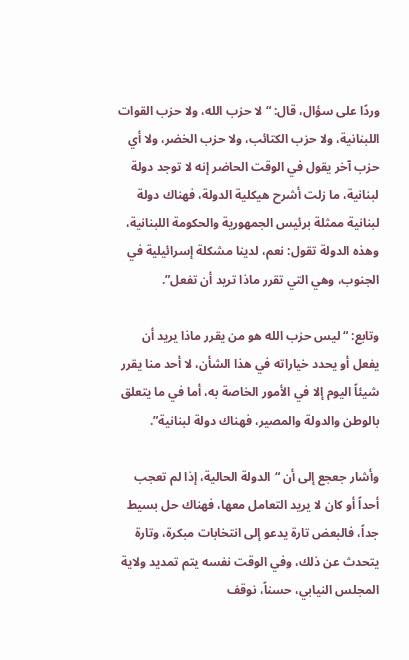وردًا على سؤال، قال: “لا حزب الله، ولا حزب القوات اللبنانية، ولا حزب الكتائب، ولا حزب الخضر، ولا أي حزب آخر يقول في الوقت الحاضر إنه لا توجد دولة لبنانية، ما زلت أشرح هيكلية الدولة، فهناك دولة لبنانية ممثلة برئيس الجمهورية والحكومة اللبنانية، وهذه الدولة تقول: نعم، لدينا مشكلة إسرائيلية في الجنوب، وهي التي تقرر ماذا تريد أن تفعل”.

وتابع: “ليس حزب الله هو من يقرر ماذا يريد أن يفعل أو يحدد خياراته في هذا الشأن، لا أحد منا يقرر شيئاً اليوم إلا في الأمور الخاصة به، أما في ما يتعلق بالوطن والدولة والمصير، فهناك دولة لبنانية”.

وأشار جعجع إلى أن “الدولة الحالية، إذا لم تعجب أحداً أو كان لا يريد التعامل معها، فهناك حل بسيط جداً، فالبعض تارة يدعو إلى انتخابات مبكرة، وتارة يتحدث عن ذلك، وفي الوقت نفسه يتم تمديد ولاية المجلس النيابي، حسناً، نوقف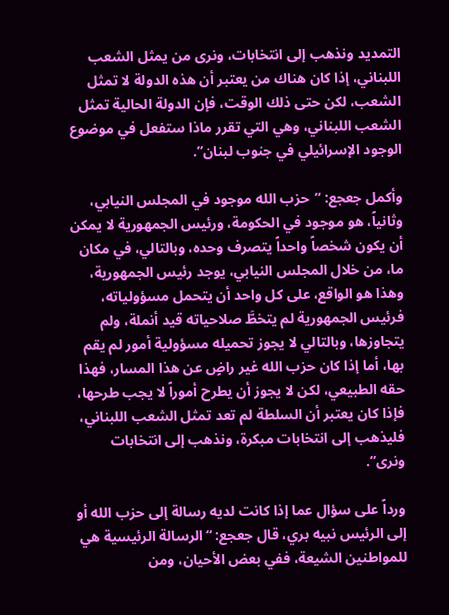التمديد ونذهب إلى انتخابات، ونرى من يمثل الشعب اللبناني، إذا كان هناك من يعتبر أن هذه الدولة لا تمثل الشعب، لكن حتى ذلك الوقت، فإن الدولة الحالية تمثل الشعب اللبناني، وهي التي تقرر ماذا ستفعل في موضوع الوجود الإسرائيلي في جنوب لبنان”.

وأكمل جعجع: “حزب الله موجود في المجلس النيابي، وثانياً، هو موجود في الحكومة، ورئيس الجمهورية لا يمكن أن يكون شخصاً واحداً يتصرف وحده، وبالتالي، في مكان ما، من خلال المجلس النيابي، يوجد رئيس الجمهورية، وهذا هو الواقع، على كل واحد أن يتحمل مسؤولياته، فرئيس الجمهورية لم يتخطَّ صلاحياته قيد أنملة، ولم يتجاوزها، وبالتالي لا يجوز تحميله مسؤولية أمور لم يقم بها، أما إذا كان حزب الله غير راضٍ عن هذا المسار، فهذا حقه الطبيعي، لكن لا يجوز أن يطرح أموراً لا يجب طرحها، فإذا كان يعتبر أن السلطة لم تعد تمثل الشعب اللبناني، فليذهب إلى انتخابات مبكرة، ونذهب إلى انتخابات ونرى”.

ورداً على سؤال عما إذا كانت لديه رسالة إلى حزب الله أو إلى الرئيس نبيه بري، قال جعجع: “الرسالة الرئيسية هي للمواطنين الشيعة، ففي بعض الأحيان، ومن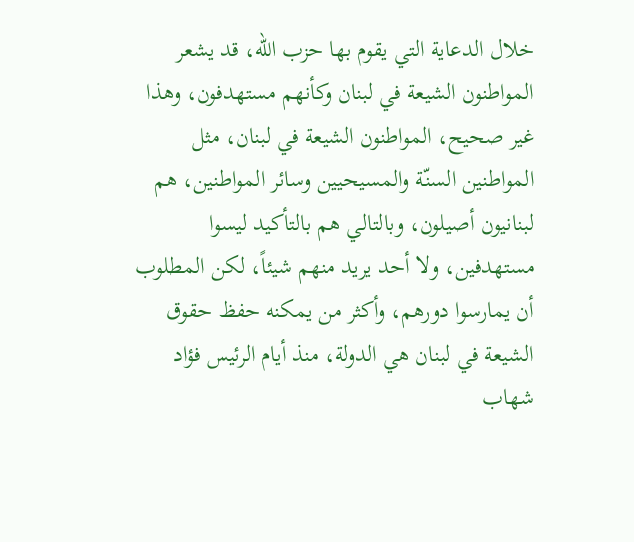خلال الدعاية التي يقوم بها حزب الله، قد يشعر المواطنون الشيعة في لبنان وكأنهم مستهدفون، وهذا غير صحيح، المواطنون الشيعة في لبنان، مثل المواطنين السنّة والمسيحيين وسائر المواطنين، هم لبنانيون أصيلون، وبالتالي هم بالتأكيد ليسوا مستهدفين، ولا أحد يريد منهم شيئاً، لكن المطلوب أن يمارسوا دورهم، وأكثر من يمكنه حفظ حقوق الشيعة في لبنان هي الدولة، منذ أيام الرئيس فؤاد شهاب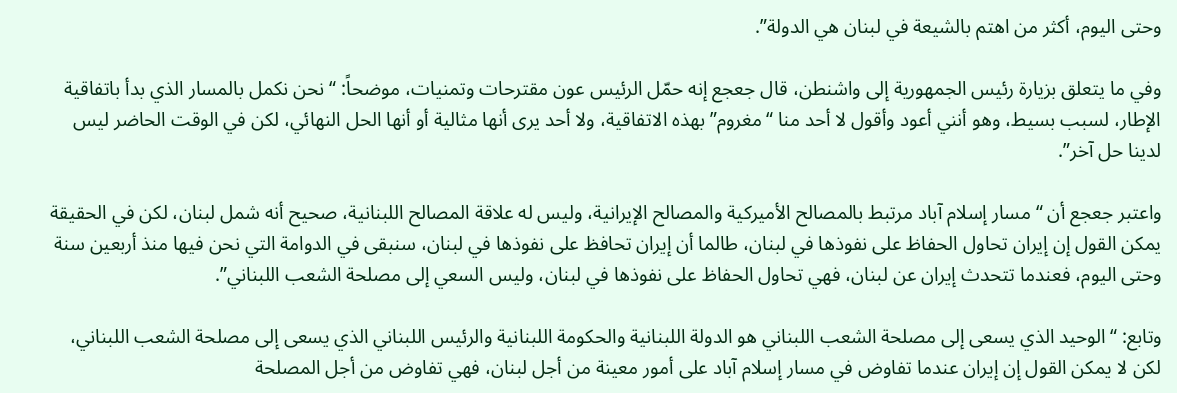وحتى اليوم، أكثر من اهتم بالشيعة في لبنان هي الدولة”.

وفي ما يتعلق بزيارة رئيس الجمهورية إلى واشنطن، قال جعجع إنه حمّل الرئيس عون مقترحات وتمنيات، موضحاً: “نحن نكمل بالمسار الذي بدأ باتفاقية الإطار، لسبب بسيط، وهو أنني أعود وأقول لا أحد منا “مغروم” بهذه الاتفاقية، ولا أحد يرى أنها مثالية أو أنها الحل النهائي، لكن في الوقت الحاضر ليس لدينا حل آخر”.

واعتبر جعجع أن “مسار إسلام آباد مرتبط بالمصالح الأميركية والمصالح الإيرانية، وليس له علاقة المصالح اللبنانية، صحيح أنه شمل لبنان، لكن في الحقيقة يمكن القول إن إيران تحاول الحفاظ على نفوذها في لبنان، طالما أن إيران تحافظ على نفوذها في لبنان، سنبقى في الدوامة التي نحن فيها منذ أربعين سنة وحتى اليوم، فعندما تتحدث إيران عن لبنان، فهي تحاول الحفاظ على نفوذها في لبنان، وليس السعي إلى مصلحة الشعب اللبناني”.

وتابع: “الوحيد الذي يسعى إلى مصلحة الشعب اللبناني هو الدولة اللبنانية والحكومة اللبنانية والرئيس اللبناني الذي يسعى إلى مصلحة الشعب اللبناني، لكن لا يمكن القول إن إيران عندما تفاوض في مسار إسلام آباد على أمور معينة من أجل لبنان، فهي تفاوض من أجل المصلحة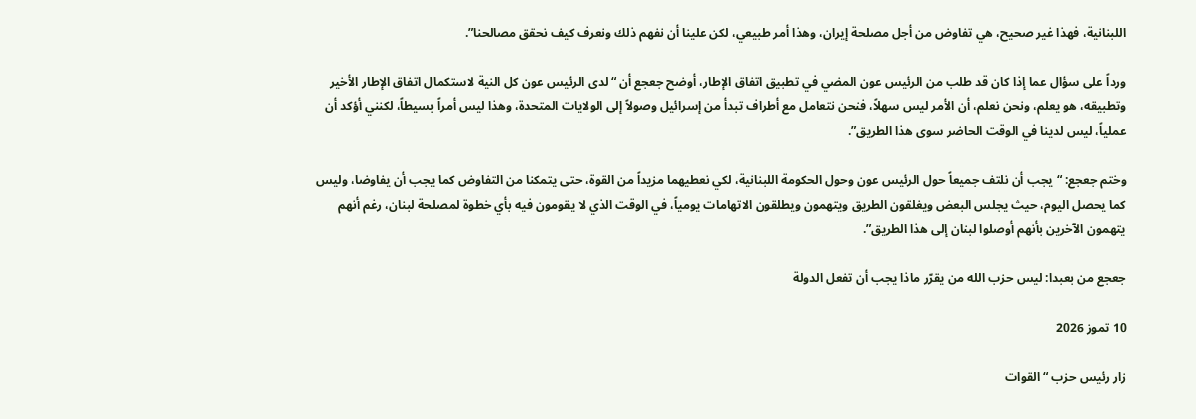اللبنانية، فهذا غير صحيح، هي تفاوض من أجل مصلحة إيران، وهذا أمر طبيعي، لكن علينا أن نفهم ذلك ونعرف كيف نحقق مصالحنا”.

ورداً على سؤال عما إذا كان قد طلب من الرئيس عون المضي في تطبيق اتفاق الإطار، أوضح جعجع أن “لدى الرئيس عون كل النية لاستكمال اتفاق الإطار الأخير وتطبيقه، هو يعلم، ونحن نعلم، أن الأمر ليس سهلاً، فنحن نتعامل مع أطراف تبدأ من إسرائيل وصولاً إلى الولايات المتحدة، وهذا ليس أمراً بسيطاً، لكنني أؤكد أن عملياً، ليس لدينا في الوقت الحاضر سوى هذا الطريق”.

وختم جعجع: “يجب أن نلتف جميعاً حول الرئيس عون وحول الحكومة اللبنانية، لكي نعطيهما مزيداً من القوة، حتى يتمكنا من التفاوض كما يجب أن يفاوضا، وليس كما يحصل اليوم، حيث يجلس البعض ويغلقون الطريق ويتهمون ويطلقون الاتهامات يومياً، في الوقت الذي لا يقومون فيه بأي خطوة لمصلحة لبنان، رغم أنهم يتهمون الآخرين بأنهم أوصلوا لبنان إلى هذا الطريق”.

جعجع من بعبدا: ليس حزب الله من يقرّر ماذا يجب أن تفعل الدولة

10 تموز 2026

زار رئيس حزب “القوات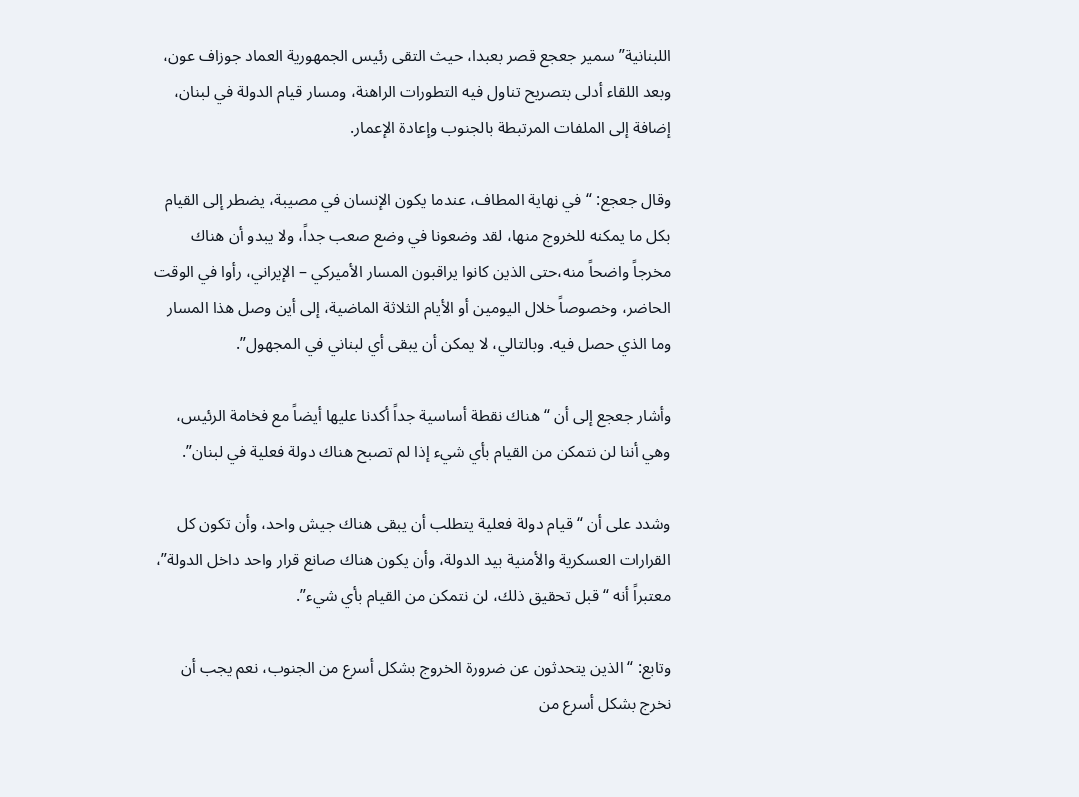اللبنانية” سمير جعجع قصر بعبدا، حيث التقى رئيس الجمهورية العماد جوزاف عون، وبعد اللقاء أدلى بتصريح تناول فيه التطورات الراهنة، ومسار قيام الدولة في لبنان، إضافة إلى الملفات المرتبطة بالجنوب وإعادة الإعمار.

وقال جعجع: “في نهاية المطاف، عندما يكون الإنسان في مصيبة، يضطر إلى القيام بكل ما يمكنه للخروج منها، لقد وضعونا في وضع صعب جداً، ولا يبدو أن هناك مخرجاً واضحاً منه،حتى الذين كانوا يراقبون المسار الأميركي – الإيراني، رأوا في الوقت الحاضر، وخصوصاً خلال اليومين أو الأيام الثلاثة الماضية، إلى أين وصل هذا المسار وما الذي حصل فيه. وبالتالي، لا يمكن أن يبقى أي لبناني في المجهول”.

وأشار جعجع إلى أن “هناك نقطة أساسية جداً أكدنا عليها أيضاً مع فخامة الرئيس، وهي أننا لن نتمكن من القيام بأي شيء إذا لم تصبح هناك دولة فعلية في لبنان”.

وشدد على أن “قيام دولة فعلية يتطلب أن يبقى هناك جيش واحد، وأن تكون كل القرارات العسكرية والأمنية بيد الدولة، وأن يكون هناك صانع قرار واحد داخل الدولة”، معتبراً أنه “قبل تحقيق ذلك، لن نتمكن من القيام بأي شيء”.

وتابع: “الذين يتحدثون عن ضرورة الخروج بشكل أسرع من الجنوب، نعم يجب أن نخرج بشكل أسرع من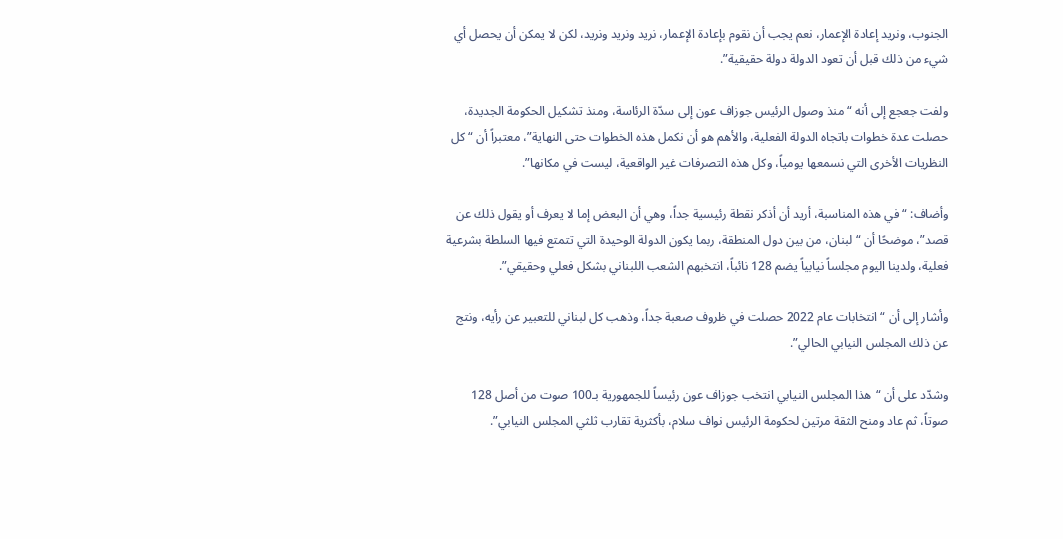الجنوب، ونريد إعادة الإعمار، نعم يجب أن نقوم بإعادة الإعمار، نريد ونريد ونريد، لكن لا يمكن أن يحصل أي شيء من ذلك قبل أن تعود الدولة دولة حقيقية”.

ولفت جعجع إلى أنه “منذ وصول الرئيس جوزاف عون إلى سدّة الرئاسة، ومنذ تشكيل الحكومة الجديدة، حصلت عدة خطوات باتجاه الدولة الفعلية، والأهم هو أن نكمل هذه الخطوات حتى النهاية”، معتبراً أن “كل النظريات الأخرى التي نسمعها يومياً، وكل هذه التصرفات غير الواقعية، ليست في مكانها”.

وأضاف: “في هذه المناسبة، أريد أن أذكر نقطة رئيسية جداً، وهي أن البعض إما لا يعرف أو يقول ذلك عن قصد”، موضحًا أن “لبنان، من بين دول المنطقة، ربما يكون الدولة الوحيدة التي تتمتع فيها السلطة بشرعية فعلية، ولدينا اليوم مجلساً نيابياً يضم 128 نائباً، انتخبهم الشعب اللبناني بشكل فعلي وحقيقي”.

وأشار إلى أن “انتخابات عام 2022 حصلت في ظروف صعبة جداً، وذهب كل لبناني للتعبير عن رأيه، ونتج عن ذلك المجلس النيابي الحالي”.

وشدّد على أن “هذا المجلس النيابي انتخب جوزاف عون رئيساً للجمهورية بـ100 صوت من أصل 128 صوتاً، ثم عاد ومنح الثقة مرتين لحكومة الرئيس نواف سلام، بأكثرية تقارب ثلثي المجلس النيابي”.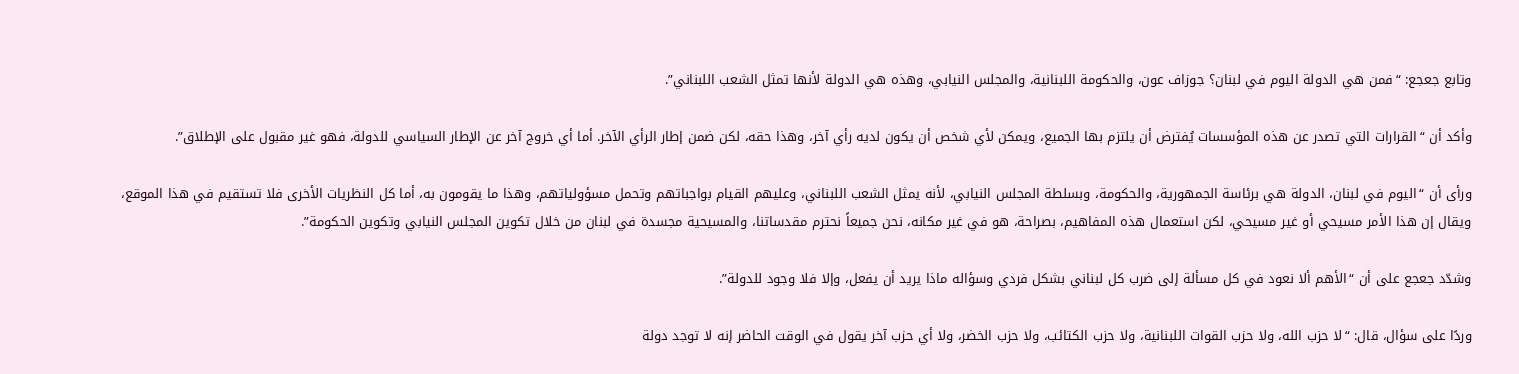وتابع جعجع: “فمن هي الدولة اليوم في لبنان؟ جوزاف عون، والحكومة اللبنانية، والمجلس النيابي، وهذه هي الدولة لأنها تمثل الشعب اللبناني”.

وأكد أن “القرارات التي تصدر عن هذه المؤسسات يُفترض أن يلتزم بها الجميع، ويمكن لأي شخص أن يكون لديه رأي آخر، وهذا حقه، لكن ضمن إطار الرأي الآخر. أما أي خروج آخر عن الإطار السياسي للدولة، فهو غير مقبول على الإطلاق”.

ورأى أن “اليوم في لبنان، الدولة هي برئاسة الجمهورية، والحكومة، وبسلطة المجلس النيابي، لأنه يمثل الشعب اللبناني، وعليهم القيام بواجباتهم وتحمل مسؤولياتهم، وهذا ما يقومون به، أما كل النظريات الأخرى فلا تستقيم في هذا الموقع، ويقال إن هذا الأمر مسيحي أو غير مسيحي، لكن استعمال هذه المفاهيم، بصراحة، هو في غير مكانه، نحن جميعاً نحترم مقدساتنا، والمسيحية مجسدة في لبنان من خلال تكوين المجلس النيابي وتكوين الحكومة”.

وشدّد جعجع على أن “الأهم ألا نعود في كل مسألة إلى ضرب كل لبناني بشكل فردي وسؤاله ماذا يريد أن يفعل، وإلا فلا وجود للدولة”.

وردًا على سؤال، قال: “لا حزب الله، ولا حزب القوات اللبنانية، ولا حزب الكتائب، ولا حزب الخضر، ولا أي حزب آخر يقول في الوقت الحاضر إنه لا توجد دولة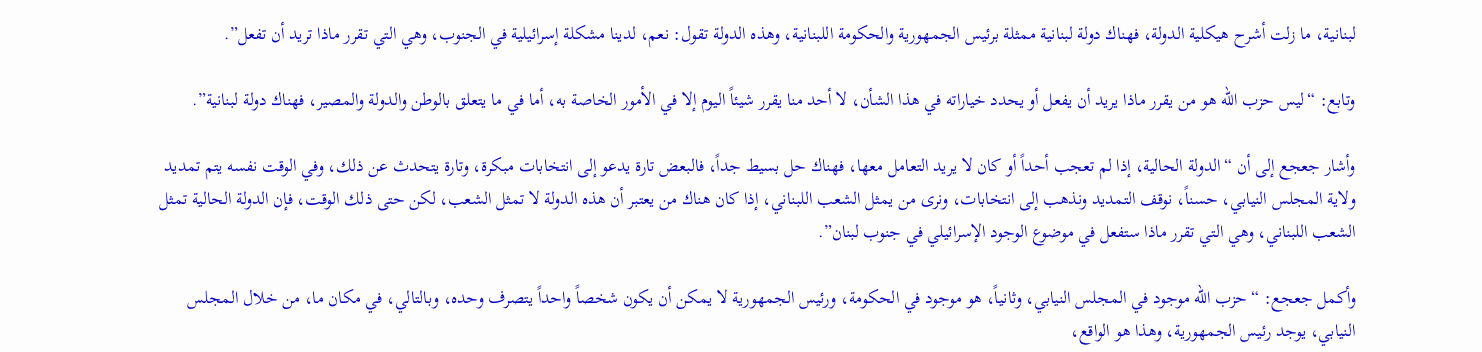لبنانية، ما زلت أشرح هيكلية الدولة، فهناك دولة لبنانية ممثلة برئيس الجمهورية والحكومة اللبنانية، وهذه الدولة تقول: نعم، لدينا مشكلة إسرائيلية في الجنوب، وهي التي تقرر ماذا تريد أن تفعل”.

وتابع: “ليس حزب الله هو من يقرر ماذا يريد أن يفعل أو يحدد خياراته في هذا الشأن، لا أحد منا يقرر شيئاً اليوم إلا في الأمور الخاصة به، أما في ما يتعلق بالوطن والدولة والمصير، فهناك دولة لبنانية”.

وأشار جعجع إلى أن “الدولة الحالية، إذا لم تعجب أحداً أو كان لا يريد التعامل معها، فهناك حل بسيط جداً، فالبعض تارة يدعو إلى انتخابات مبكرة، وتارة يتحدث عن ذلك، وفي الوقت نفسه يتم تمديد ولاية المجلس النيابي، حسناً، نوقف التمديد ونذهب إلى انتخابات، ونرى من يمثل الشعب اللبناني، إذا كان هناك من يعتبر أن هذه الدولة لا تمثل الشعب، لكن حتى ذلك الوقت، فإن الدولة الحالية تمثل الشعب اللبناني، وهي التي تقرر ماذا ستفعل في موضوع الوجود الإسرائيلي في جنوب لبنان”.

وأكمل جعجع: “حزب الله موجود في المجلس النيابي، وثانياً، هو موجود في الحكومة، ورئيس الجمهورية لا يمكن أن يكون شخصاً واحداً يتصرف وحده، وبالتالي، في مكان ما، من خلال المجلس النيابي، يوجد رئيس الجمهورية، وهذا هو الواقع،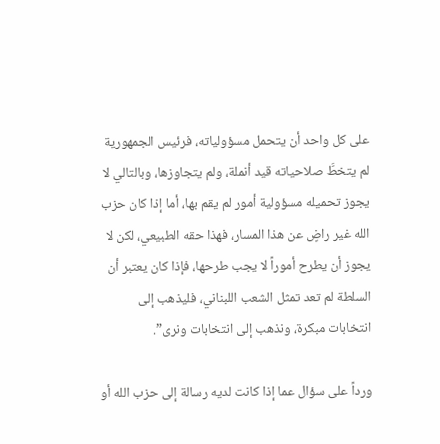على كل واحد أن يتحمل مسؤولياته، فرئيس الجمهورية لم يتخطَّ صلاحياته قيد أنملة، ولم يتجاوزها، وبالتالي لا يجوز تحميله مسؤولية أمور لم يقم بها، أما إذا كان حزب الله غير راضٍ عن هذا المسار، فهذا حقه الطبيعي، لكن لا يجوز أن يطرح أموراً لا يجب طرحها، فإذا كان يعتبر أن السلطة لم تعد تمثل الشعب اللبناني، فليذهب إلى انتخابات مبكرة، ونذهب إلى انتخابات ونرى”.

ورداً على سؤال عما إذا كانت لديه رسالة إلى حزب الله أو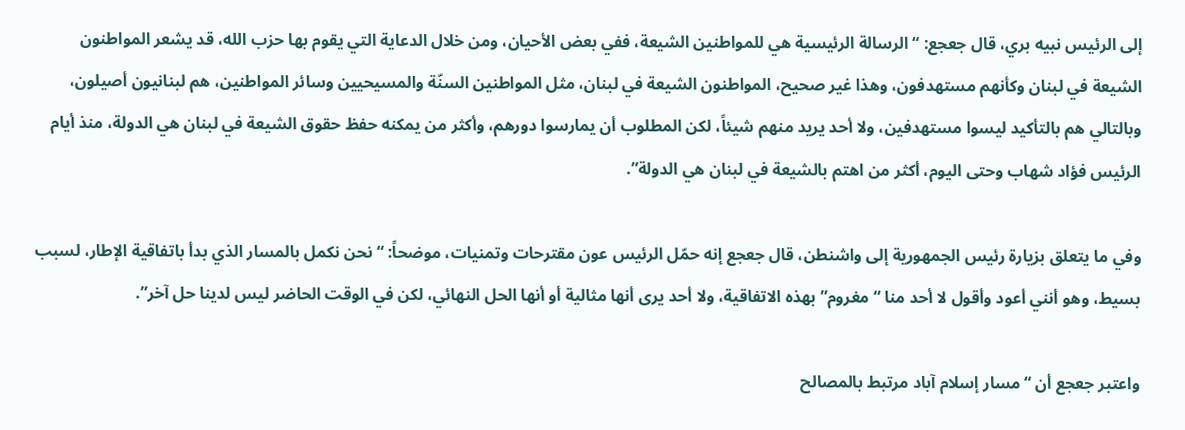إلى الرئيس نبيه بري، قال جعجع: “الرسالة الرئيسية هي للمواطنين الشيعة، ففي بعض الأحيان، ومن خلال الدعاية التي يقوم بها حزب الله، قد يشعر المواطنون الشيعة في لبنان وكأنهم مستهدفون، وهذا غير صحيح، المواطنون الشيعة في لبنان، مثل المواطنين السنّة والمسيحيين وسائر المواطنين، هم لبنانيون أصيلون، وبالتالي هم بالتأكيد ليسوا مستهدفين، ولا أحد يريد منهم شيئاً، لكن المطلوب أن يمارسوا دورهم، وأكثر من يمكنه حفظ حقوق الشيعة في لبنان هي الدولة، منذ أيام الرئيس فؤاد شهاب وحتى اليوم، أكثر من اهتم بالشيعة في لبنان هي الدولة”.

وفي ما يتعلق بزيارة رئيس الجمهورية إلى واشنطن، قال جعجع إنه حمّل الرئيس عون مقترحات وتمنيات، موضحاً: “نحن نكمل بالمسار الذي بدأ باتفاقية الإطار، لسبب بسيط، وهو أنني أعود وأقول لا أحد منا “مغروم” بهذه الاتفاقية، ولا أحد يرى أنها مثالية أو أنها الحل النهائي، لكن في الوقت الحاضر ليس لدينا حل آخر”.

واعتبر جعجع أن “مسار إسلام آباد مرتبط بالمصالح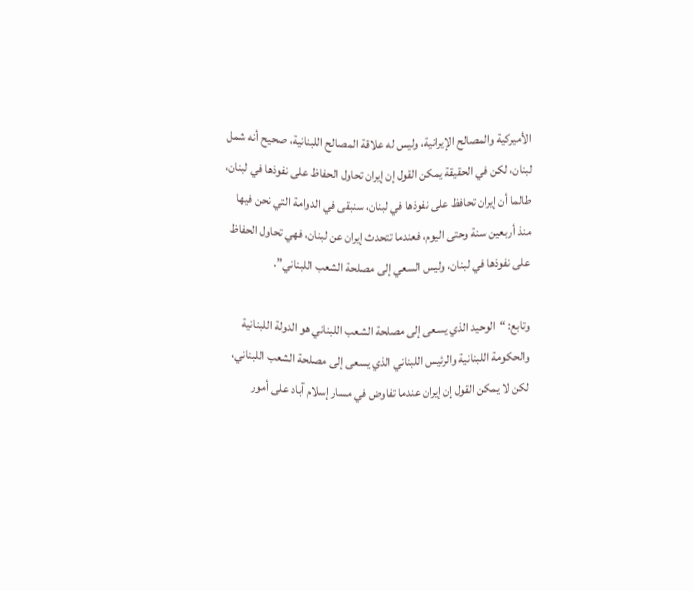الأميركية والمصالح الإيرانية، وليس له علاقة المصالح اللبنانية، صحيح أنه شمل لبنان، لكن في الحقيقة يمكن القول إن إيران تحاول الحفاظ على نفوذها في لبنان، طالما أن إيران تحافظ على نفوذها في لبنان، سنبقى في الدوامة التي نحن فيها منذ أربعين سنة وحتى اليوم، فعندما تتحدث إيران عن لبنان، فهي تحاول الحفاظ على نفوذها في لبنان، وليس السعي إلى مصلحة الشعب اللبناني”.

وتابع: “الوحيد الذي يسعى إلى مصلحة الشعب اللبناني هو الدولة اللبنانية والحكومة اللبنانية والرئيس اللبناني الذي يسعى إلى مصلحة الشعب اللبناني، لكن لا يمكن القول إن إيران عندما تفاوض في مسار إسلام آباد على أمور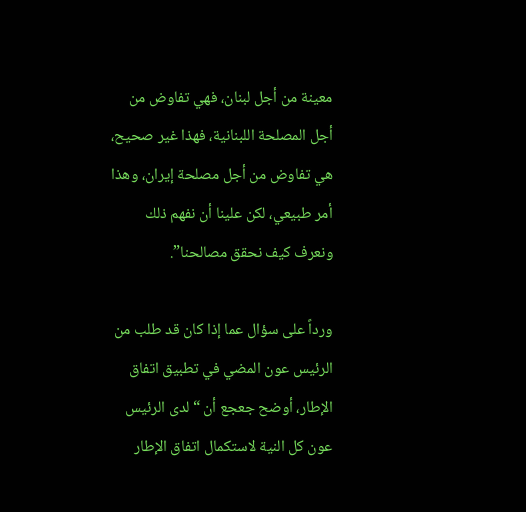معينة من أجل لبنان، فهي تفاوض من أجل المصلحة اللبنانية، فهذا غير صحيح، هي تفاوض من أجل مصلحة إيران، وهذا أمر طبيعي، لكن علينا أن نفهم ذلك ونعرف كيف نحقق مصالحنا”.

ورداً على سؤال عما إذا كان قد طلب من الرئيس عون المضي في تطبيق اتفاق الإطار، أوضح جعجع أن “لدى الرئيس عون كل النية لاستكمال اتفاق الإطار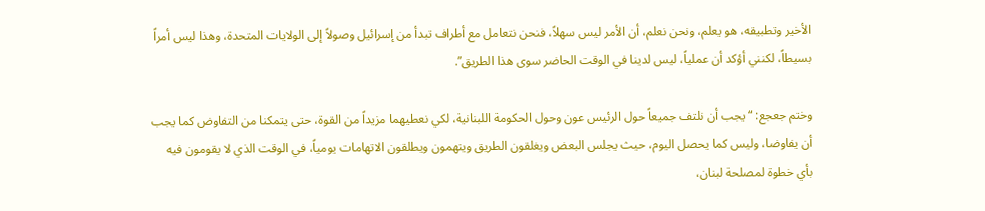الأخير وتطبيقه، هو يعلم، ونحن نعلم، أن الأمر ليس سهلاً، فنحن نتعامل مع أطراف تبدأ من إسرائيل وصولاً إلى الولايات المتحدة، وهذا ليس أمراً بسيطاً، لكنني أؤكد أن عملياً، ليس لدينا في الوقت الحاضر سوى هذا الطريق”.

وختم جعجع: “يجب أن نلتف جميعاً حول الرئيس عون وحول الحكومة اللبنانية، لكي نعطيهما مزيداً من القوة، حتى يتمكنا من التفاوض كما يجب أن يفاوضا، وليس كما يحصل اليوم، حيث يجلس البعض ويغلقون الطريق ويتهمون ويطلقون الاتهامات يومياً، في الوقت الذي لا يقومون فيه بأي خطوة لمصلحة لبنان،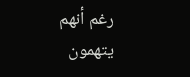رغم أنهم يتهمون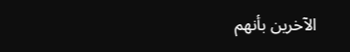الآخرين بأنهم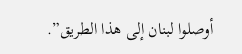أوصلوا لبنان إلى هذا الطريق”.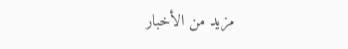مزيد من الأخبار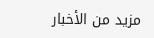مزيد من الأخبار